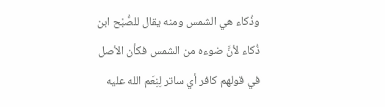وذُكاء هي الشمس ومنه يقال للصُّبْح ابن ذُكاء لأنَّ ضوءه من الشمس فكأن الأصل في قولهم كافر أي ساتر لِنِعَم الله عليه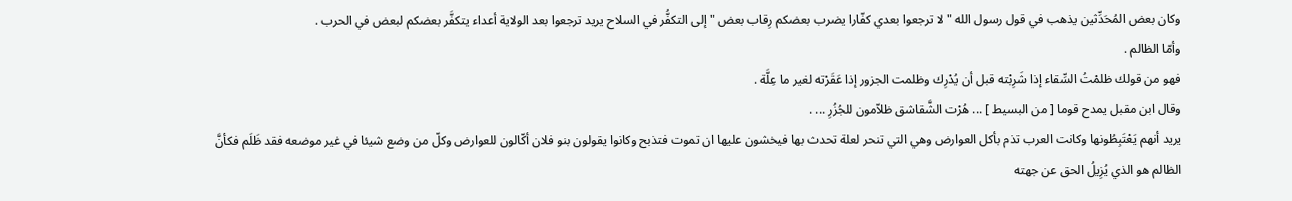وكان بعض المُحَدِّثين يذهب في قول رسول الله " لا ترجعوا بعدي كفّارا يضرب بعضكم رِقاب بعض " إلى التكفُّر في السلاح يريد ترجعوا بعد الولاية أعداء يتكفَّر بعضكم لبعض في الحرب .
وأمّا الظالم .
فهو من قولك ظلمْتُ السِّقاء إذا شَرِبْته قبل أن يُدْرِك وظلمت الجزور إذا عَقَرْته لغير ما عِلَّة .
وقال ابن مقبل يمدح قوما [ من البسيط ] ... هُرْت الشَّقاشق ظلاّمون للجُزُرِ ... .
يريد أنهم يَعْتَبِطُونها وكانت العرب تذم بأكل العوارض وهي التي تنحر لعلة تحدث بها فيخشون عليها ان تموت فتذبح وكانوا يقولون بنو فلان أكّالون للعوارض وكلّ من وضع شيئا في غير موضعه فقد ظَلَم فكأنَّ الظالم هو الذي يُزِيلُ الحق عن جهته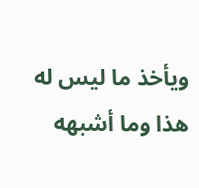ويأخذ ما ليس له هذا وما أشبهه